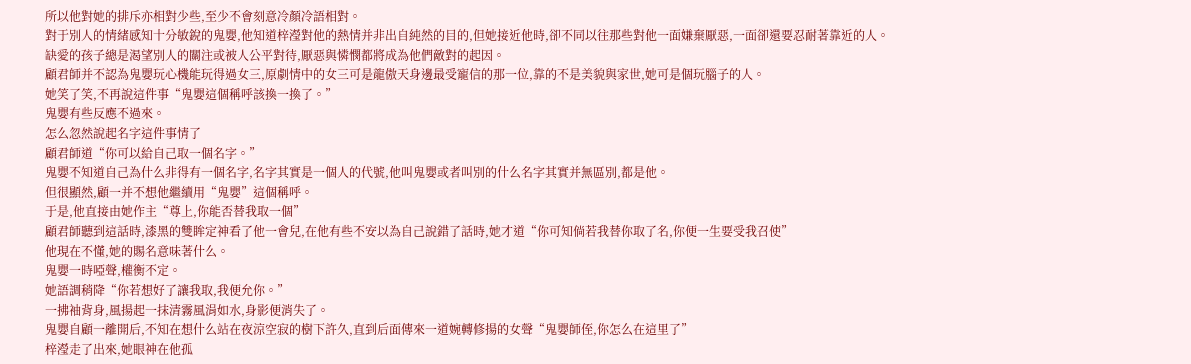所以他對她的排斥亦相對少些,至少不會刻意冷顏冷語相對。
對于別人的情緒感知十分敏銳的鬼嬰,他知道梓瀅對他的熱情并非出自純然的目的,但她接近他時,卻不同以往那些對他一面嫌棄厭惡,一面卻還要忍耐著靠近的人。
缺愛的孩子總是渴望別人的關注或被人公平對待,厭惡與憐憫都將成為他們敵對的起因。
顧君師并不認為鬼嬰玩心機能玩得過女三,原劇情中的女三可是龍傲天身邊最受寵信的那一位,靠的不是美貌與家世,她可是個玩腦子的人。
她笑了笑,不再說這件事“鬼嬰這個稱呼該換一換了。”
鬼嬰有些反應不過來。
怎么忽然說起名字這件事情了
顧君師道“你可以給自己取一個名字。”
鬼嬰不知道自己為什么非得有一個名字,名字其實是一個人的代號,他叫鬼嬰或者叫別的什么名字其實并無區別,都是他。
但很顯然,顧一并不想他繼續用“鬼嬰”這個稱呼。
于是,他直接由她作主“尊上,你能否替我取一個”
顧君師聽到這話時,漆黑的雙眸定神看了他一會兒,在他有些不安以為自己說錯了話時,她才道“你可知倘若我替你取了名,你便一生要受我召使”
他現在不懂,她的賜名意味著什么。
鬼嬰一時啞聲,權衡不定。
她語調稍降“你若想好了讓我取,我便允你。”
一拂袖背身,風揚起一抹清霧風涓如水,身影便消失了。
鬼嬰自顧一離開后,不知在想什么站在夜涼空寂的樹下許久,直到后面傳來一道婉轉修揚的女聲“鬼嬰師侄,你怎么在這里了”
梓瀅走了出來,她眼神在他孤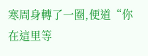寒周身轉了一圈,便道“你在這里等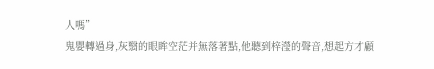人嗎”
鬼嬰轉過身,灰翳的眼眸空茫并無落著點,他聽到梓瀅的聲音,想起方才顧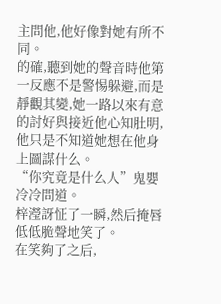主問他,他好像對她有所不同。
的確,聽到她的聲音時他第一反應不是警惕躲避,而是靜觀其變,她一路以來有意的討好與接近他心知肚明,他只是不知道她想在他身上圖謀什么。
“你究竟是什么人”鬼嬰冷冷問道。
梓瀅訝怔了一瞬,然后掩唇低低脆聲地笑了。
在笑夠了之后,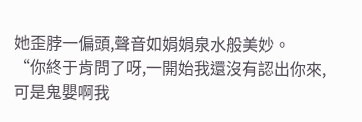她歪脖一偏頭,聲音如娟娟泉水般美妙。
“你終于肯問了呀,一開始我還沒有認出你來,可是鬼嬰啊我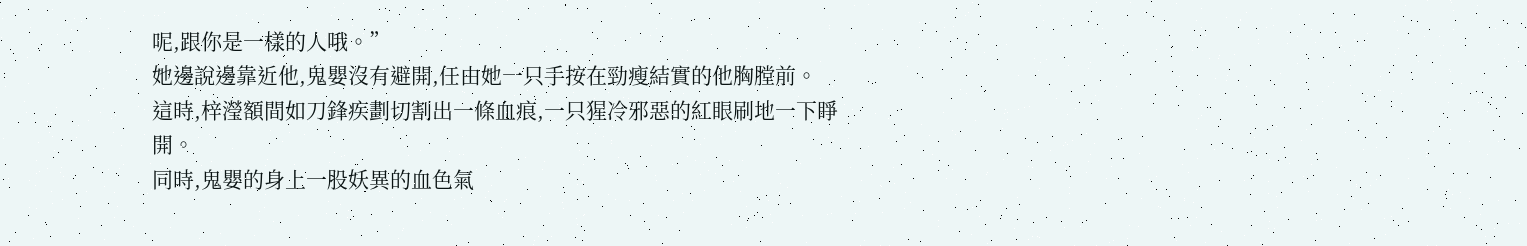呢,跟你是一樣的人哦。”
她邊說邊靠近他,鬼嬰沒有避開,任由她一只手按在勁瘦結實的他胸膛前。
這時,梓瀅額間如刀鋒疾劃切割出一條血痕,一只猩冷邪惡的紅眼刷地一下睜開。
同時,鬼嬰的身上一股妖異的血色氣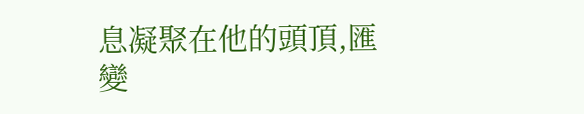息凝聚在他的頭頂,匯變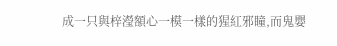成一只與梓瀅額心一模一樣的猩紅邪瞳,而鬼嬰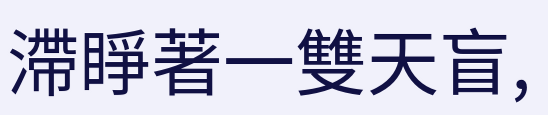滯睜著一雙天盲,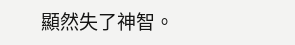顯然失了神智。